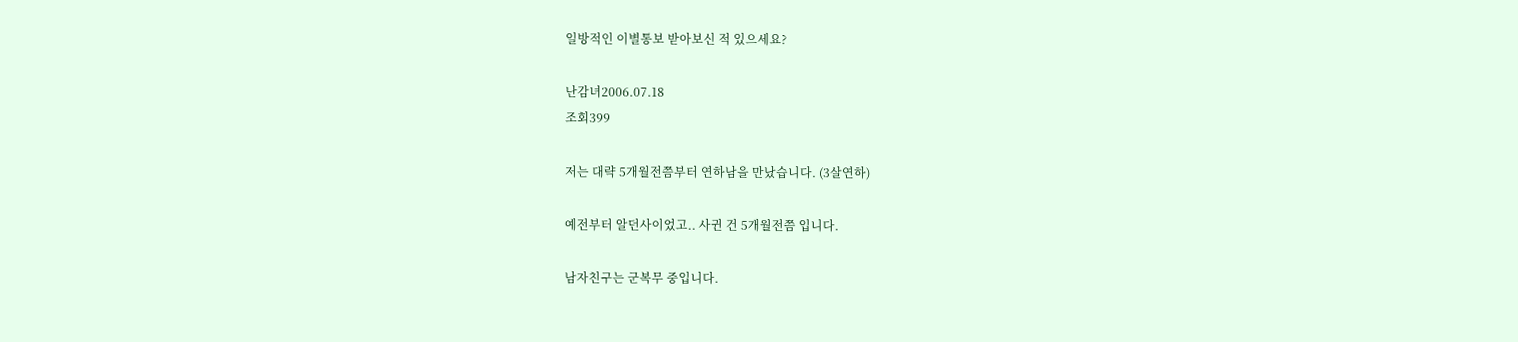일방적인 이별통보 받아보신 적 있으세요?

난감녀2006.07.18
조회399

저는 대략 5개월전쯤부터 연하남을 만났습니다. (3살연하)

예전부터 알던사이었고.. 사귄 건 5개월전쯤 입니다.

남자친구는 군복무 중입니다.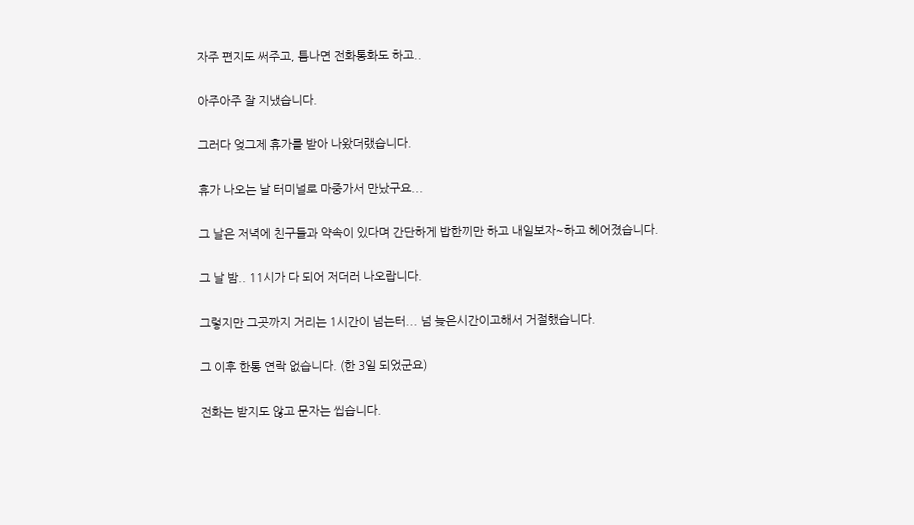자주 편지도 써주고, 틈나면 전화통화도 하고..

아주아주 잘 지냈습니다.

그러다 엊그제 휴가를 받아 나왔더랬습니다.

휴가 나오는 날 터미널로 마중가서 만났구요...

그 날은 저녁에 친구들과 약속이 있다며 간단하게 밥한끼만 하고 내일보자~하고 헤어졌습니다.

그 날 밤.. 11시가 다 되어 저더러 나오랍니다.

그렇지만 그곳까지 거리는 1시간이 넘는터... 넘 늦은시간이고해서 거절했습니다.

그 이후 한통 연락 없습니다. (한 3일 되었군요)

전화는 받지도 않고 문자는 씹습니다.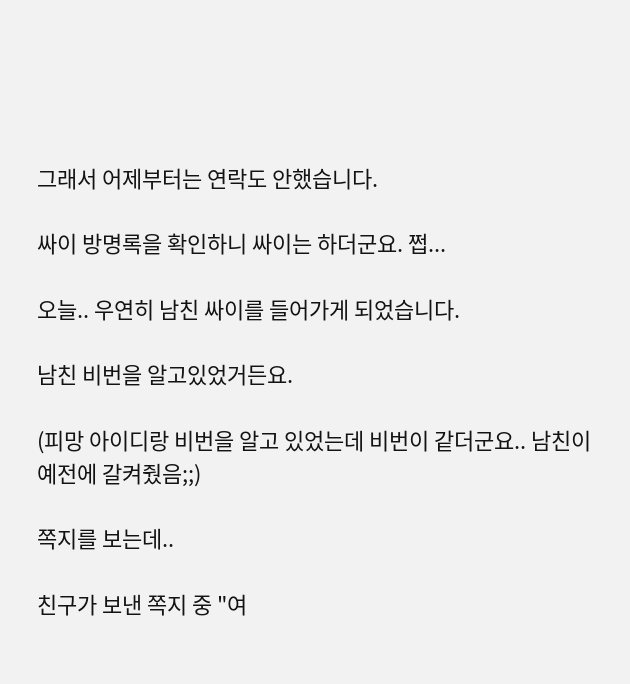그래서 어제부터는 연락도 안했습니다.

싸이 방명록을 확인하니 싸이는 하더군요. 쩝...

오늘.. 우연히 남친 싸이를 들어가게 되었습니다.

남친 비번을 알고있었거든요.

(피망 아이디랑 비번을 알고 있었는데 비번이 같더군요.. 남친이 예전에 갈켜줬음;;)

쪽지를 보는데..

친구가 보낸 쪽지 중 "여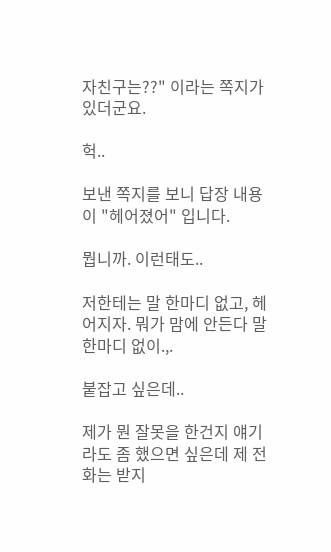자친구는??" 이라는 쪽지가 있더군요.

헉..

보낸 쪽지를 보니 답장 내용이 "헤어졌어" 입니다.

뭡니까. 이런태도..

저한테는 말 한마디 없고, 헤어지자. 뭐가 맘에 안든다 말 한마디 없이.,.

붙잡고 싶은데..

제가 뭔 잘못을 한건지 얘기라도 좀 했으면 싶은데 제 전화는 받지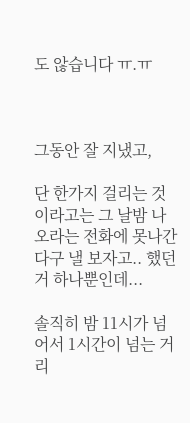도 않습니다 ㅠ.ㅠ



그동안 잘 지냈고,

단 한가지 걸리는 것이라고는 그 날밤 나오라는 전화에 못나간다구 낼 보자고.. 했던 거 하나뿐인데...

솔직히 밤 11시가 넘어서 1시간이 넘는 거리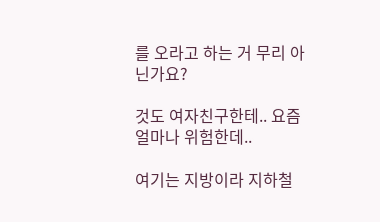를 오라고 하는 거 무리 아닌가요?

것도 여자친구한테.. 요즘 얼마나 위험한데..

여기는 지방이라 지하철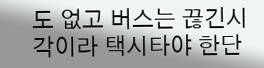도 없고 버스는 끊긴시각이라 택시타야 한단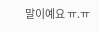말이예요 ㅠ.ㅠ